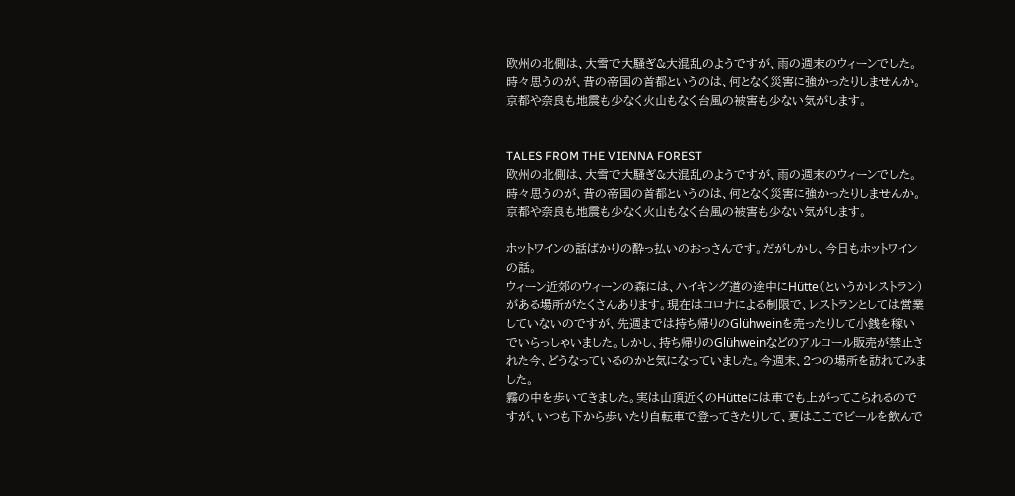欧州の北側は、大雪で大騒ぎ&大混乱のようですが、雨の週末のウィーンでした。時々思うのが、昔の帝国の首都というのは、何となく災害に強かったりしませんか。京都や奈良も地震も少なく火山もなく台風の被害も少ない気がします。


TALES FROM THE VIENNA FOREST
欧州の北側は、大雪で大騒ぎ&大混乱のようですが、雨の週末のウィーンでした。時々思うのが、昔の帝国の首都というのは、何となく災害に強かったりしませんか。京都や奈良も地震も少なく火山もなく台風の被害も少ない気がします。

ホットワインの話ばかりの酔っ払いのおっさんです。だがしかし、今日もホットワインの話。
ウィーン近郊のウィーンの森には、ハイキング道の途中にHütte(というかレストラン)がある場所がたくさんあります。現在はコロナによる制限で、レストランとしては営業していないのですが、先週までは持ち帰りのGlühweinを売ったりして小銭を稼いでいらっしゃいました。しかし、持ち帰りのGlühweinなどのアルコール販売が禁止された今、どうなっているのかと気になっていました。今週末、2つの場所を訪れてみました。
霧の中を歩いてきました。実は山頂近くのHütteには車でも上がってこられるのですが、いつも下から歩いたり自転車で登ってきたりして、夏はここでビールを飲んで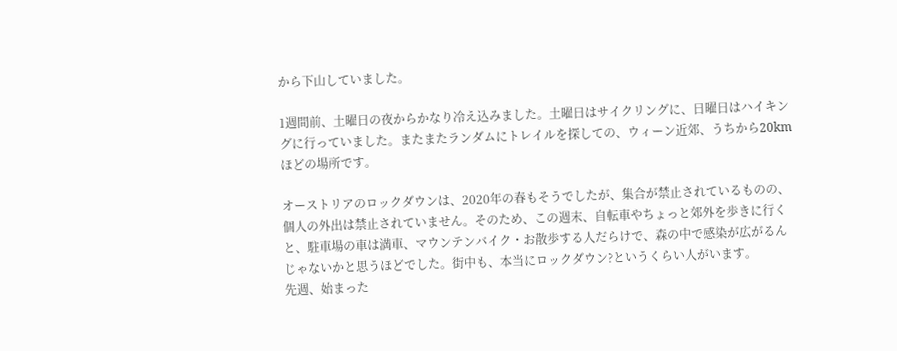から下山していました。

1週間前、土曜日の夜からかなり冷え込みました。土曜日はサイクリングに、日曜日はハイキングに行っていました。またまたランダムにトレイルを探しての、ウィーン近郊、うちから20kmほどの場所です。

オーストリアのロックダウンは、2020年の春もそうでしたが、集合が禁止されているものの、個人の外出は禁止されていません。そのため、この週末、自転車やちょっと郊外を歩きに行くと、駐車場の車は満車、マウンテンバイク・お散歩する人だらけで、森の中で感染が広がるんじゃないかと思うほどでした。街中も、本当にロックダウン?というくらい人がいます。
先週、始まった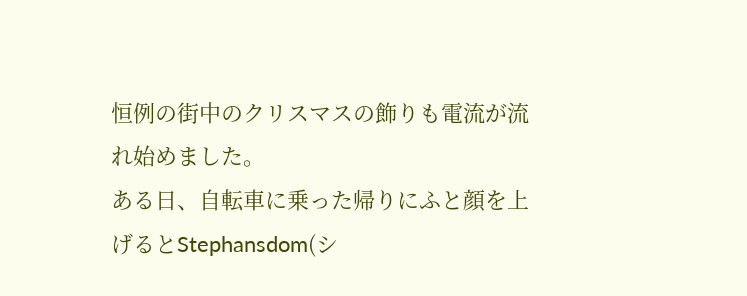恒例の街中のクリスマスの飾りも電流が流れ始めました。
ある日、自転車に乗った帰りにふと顔を上げるとStephansdom(シ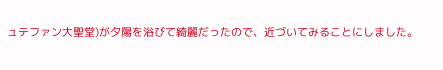ュテファン大聖堂)が夕陽を浴びて綺麗だったので、近づいてみることにしました。